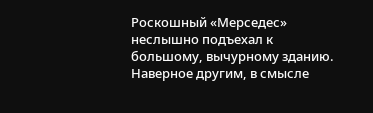Роскошный «Мерседес» неслышно подъехал к большому, вычурному зданию. Наверное другим, в смысле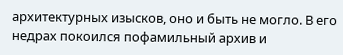архитектурных изысков, оно и быть не могло. В его недрах покоился пофамильный архив и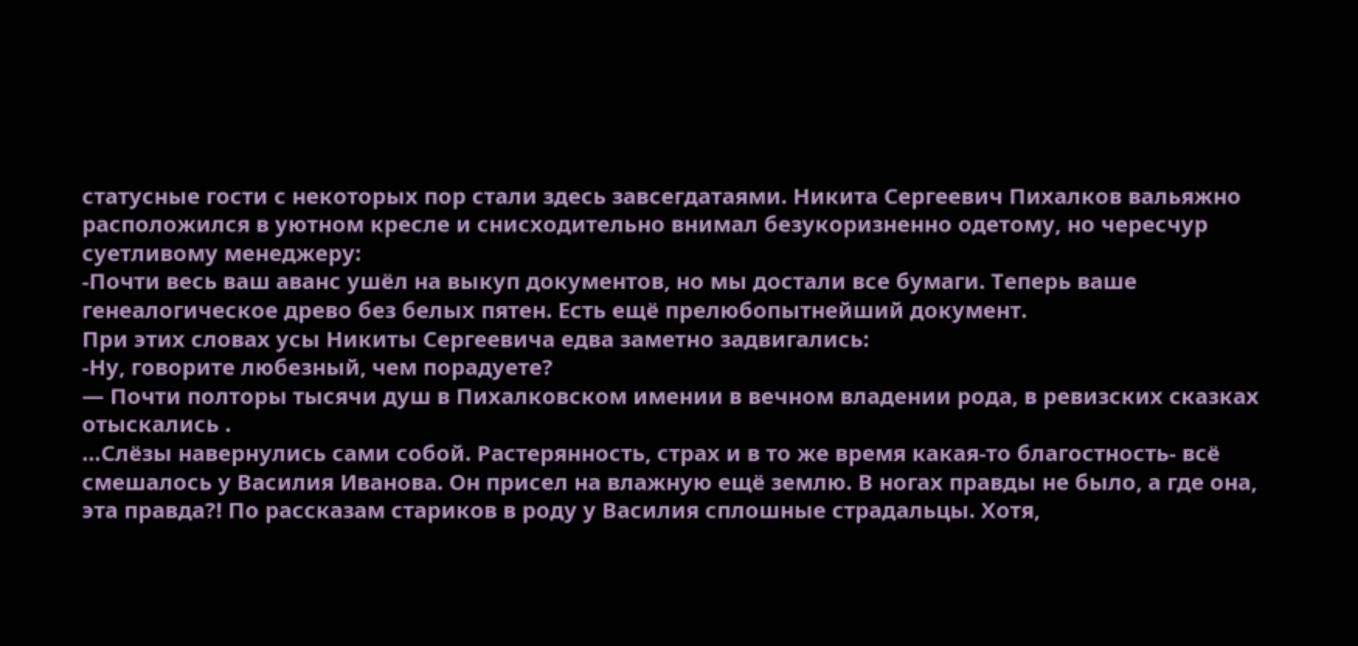статусные гости с некоторых пор стали здесь завсегдатаями. Никита Сергеевич Пихалков вальяжно расположился в уютном кресле и снисходительно внимал безукоризненно одетому, но чересчур суетливому менеджеру:
-Почти весь ваш аванс ушёл на выкуп документов, но мы достали все бумаги. Теперь ваше генеалогическое древо без белых пятен. Есть ещё прелюбопытнейший документ.
При этих словах усы Никиты Сергеевича едва заметно задвигались:
-Ну, говорите любезный, чем порадуете?
— Почти полторы тысячи душ в Пихалковском имении в вечном владении рода, в ревизских сказках отыскались .
…Слёзы навернулись сами собой. Растерянность, страх и в то же время какая-то благостность- всё смешалось у Василия Иванова. Он присел на влажную ещё землю. В ногах правды не было, а где она, эта правда?! По рассказам стариков в роду у Василия сплошные страдальцы. Хотя,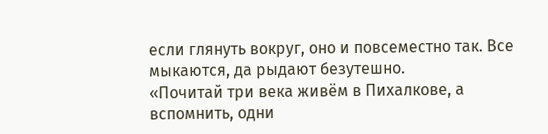если глянуть вокруг, оно и повсеместно так. Все мыкаются, да рыдают безутешно.
«Почитай три века живём в Пихалкове, а вспомнить, одни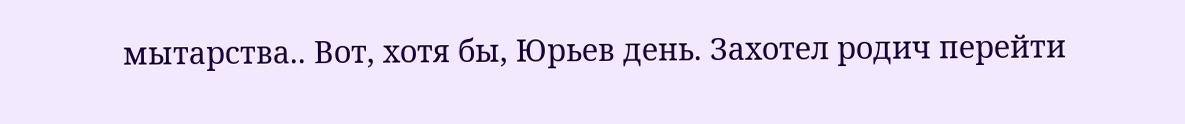мытарства.. Вот, хотя бы, Юрьев день. Захотел родич перейти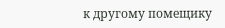к другому помещику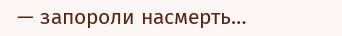— запороли насмерть…